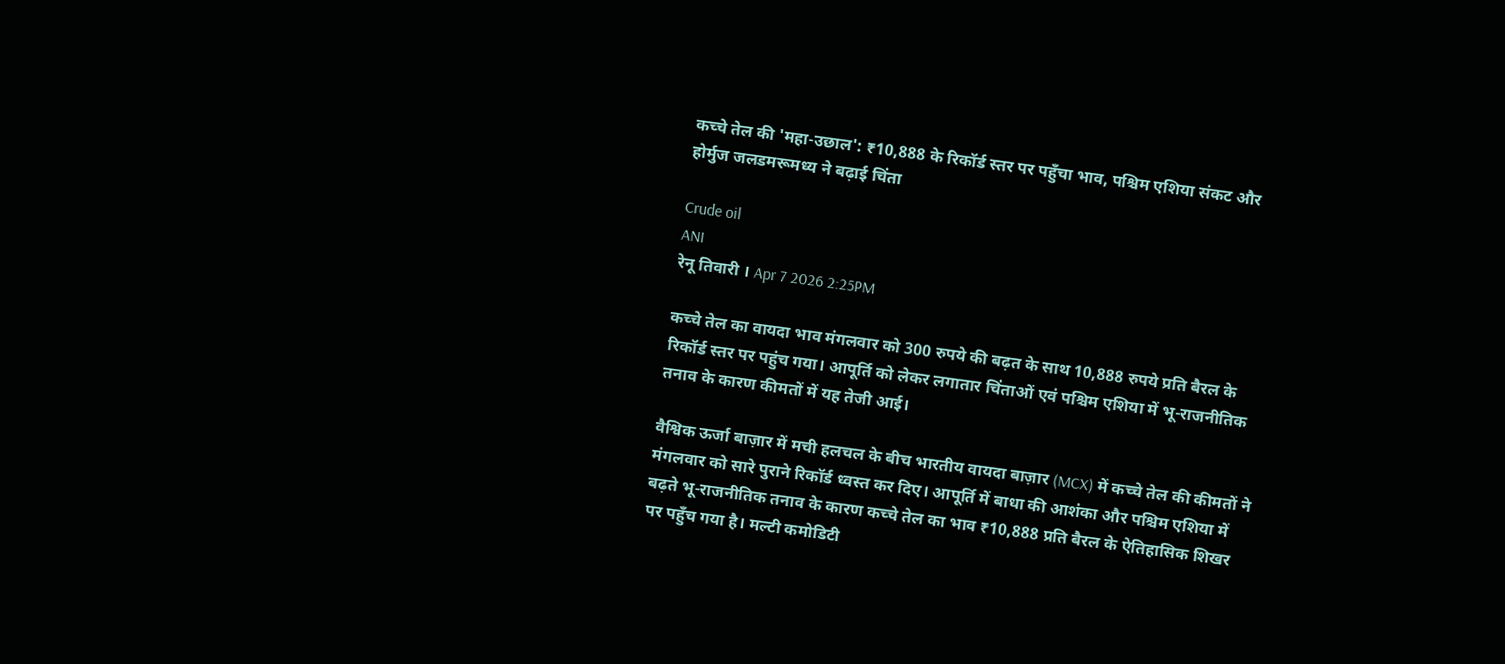कच्चे तेल की 'महा-उछाल': ₹10,888 के रिकॉर्ड स्तर पर पहुँचा भाव, पश्चिम एशिया संकट और होर्मुज जलडमरूमध्य ने बढ़ाई चिंता

Crude oil
ANI
रेनू तिवारी । Apr 7 2026 2:25PM

कच्चे तेल का वायदा भाव मंगलवार को 300 रुपये की बढ़त के साथ 10,888 रुपये प्रति बैरल के रिकॉर्ड स्तर पर पहुंच गया। आपूर्ति को लेकर लगातार चिंताओं एवं पश्चिम एशिया में भू-राजनीतिक तनाव के कारण कीमतों में यह तेजी आई।

वैश्विक ऊर्जा बाज़ार में मची हलचल के बीच भारतीय वायदा बाज़ार (MCX) में कच्चे तेल की कीमतों ने मंगलवार को सारे पुराने रिकॉर्ड ध्वस्त कर दिए। आपूर्ति में बाधा की आशंका और पश्चिम एशिया में बढ़ते भू-राजनीतिक तनाव के कारण कच्चे तेल का भाव ₹10,888 प्रति बैरल के ऐतिहासिक शिखर पर पहुँच गया है। मल्टी कमोडिटी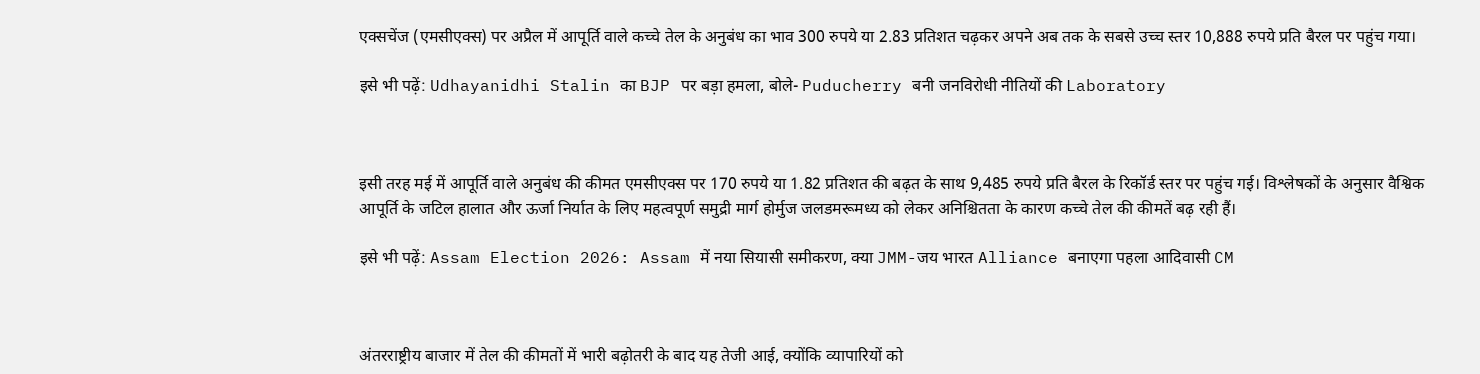एक्सचेंज (एमसीएक्स) पर अप्रैल में आपूर्ति वाले कच्चे तेल के अनुबंध का भाव 300 रुपये या 2.83 प्रतिशत चढ़कर अपने अब तक के सबसे उच्च स्तर 10,888 रुपये प्रति बैरल पर पहुंच गया।

इसे भी पढ़ें: Udhayanidhi Stalin का BJP पर बड़ा हमला, बोले- Puducherry बनी जनविरोधी नीतियों की Laboratory



इसी तरह मई में आपूर्ति वाले अनुबंध की कीमत एमसीएक्स पर 170 रुपये या 1.82 प्रतिशत की बढ़त के साथ 9,485 रुपये प्रति बैरल के रिकॉर्ड स्तर पर पहुंच गई। विश्लेषकों के अनुसार वैश्विक आपूर्ति के जटिल हालात और ऊर्जा निर्यात के लिए महत्वपूर्ण समुद्री मार्ग होर्मुज जलडमरूमध्य को लेकर अनिश्चितता के कारण कच्चे तेल की कीमतें बढ़ रही हैं।

इसे भी पढ़ें: Assam Election 2026: Assam में नया सियासी समीकरण, क्या JMM-जय भारत Alliance बनाएगा पहला आदिवासी CM



अंतरराष्ट्रीय बाजार में तेल की कीमतों में भारी बढ़ोतरी के बाद यह तेजी आई, क्योंकि व्यापारियों को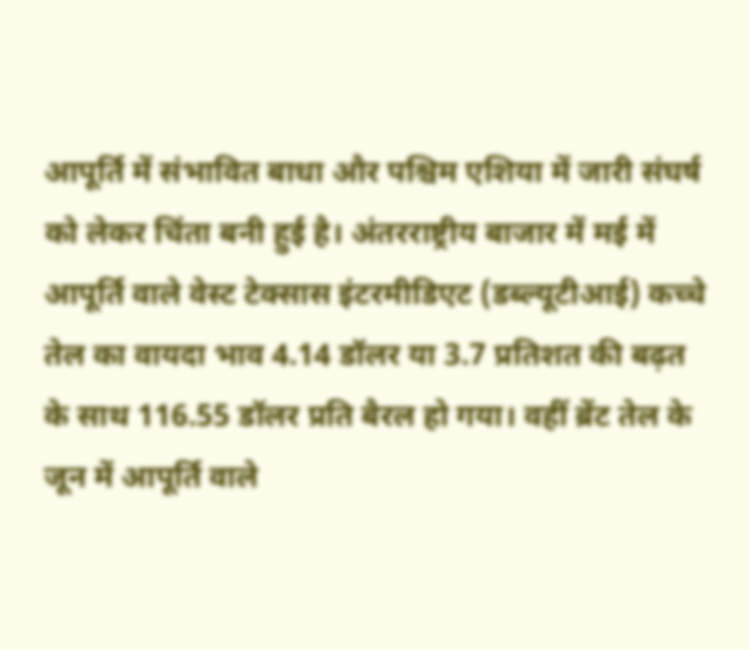आपूर्ति में संभावित बाधा और पश्चिम एशिया में जारी संघर्ष को लेकर चिंता बनी हुई है। अंतरराष्ट्रीय बाजार में मई में आपूर्ति वाले वेस्ट टेक्सास इंटरमीडिएट (डब्ल्यूटीआई) कच्चे तेल का वायदा भाव 4.14 डॉलर या 3.7 प्रतिशत की बढ़त के साथ 116.55 डॉलर प्रति बैरल हो गया। वहीं ब्रेंट तेल के जून में आपूर्ति वाले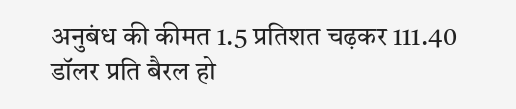अनुबंध की कीमत 1.5 प्रतिशत चढ़कर 111.40 डॉलर प्रति बैरल हो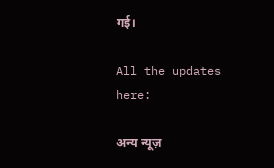गई।

All the updates here:

अन्य न्यूज़